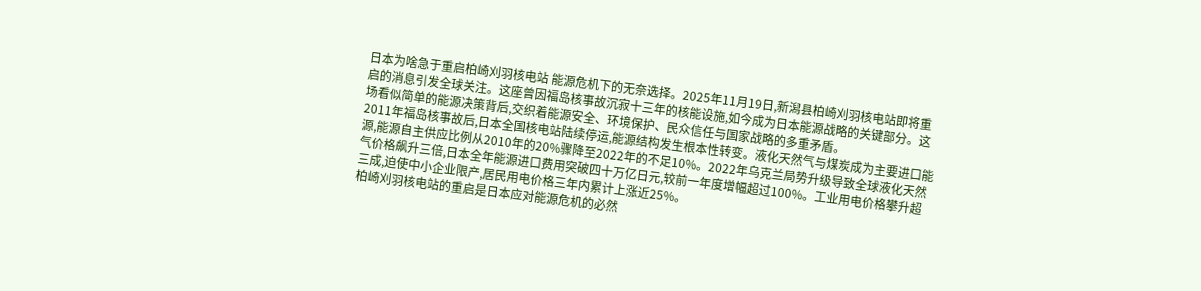日本为啥急于重启柏崎刈羽核电站 能源危机下的无奈选择。2025年11月19日,新潟县柏崎刈羽核电站即将重启的消息引发全球关注。这座曾因福岛核事故沉寂十三年的核能设施,如今成为日本能源战略的关键部分。这场看似简单的能源决策背后,交织着能源安全、环境保护、民众信任与国家战略的多重矛盾。
2011年福岛核事故后,日本全国核电站陆续停运,能源结构发生根本性转变。液化天然气与煤炭成为主要进口能源,能源自主供应比例从2010年的20%骤降至2022年的不足10%。2022年乌克兰局势升级导致全球液化天然气价格飙升三倍,日本全年能源进口费用突破四十万亿日元,较前一年度增幅超过100%。工业用电价格攀升超三成,迫使中小企业限产,居民用电价格三年内累计上涨近25%。
柏崎刈羽核电站的重启是日本应对能源危机的必然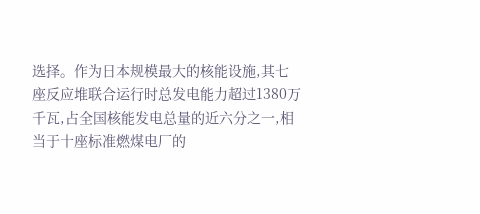选择。作为日本规模最大的核能设施,其七座反应堆联合运行时总发电能力超过1380万千瓦,占全国核能发电总量的近六分之一,相当于十座标准燃煤电厂的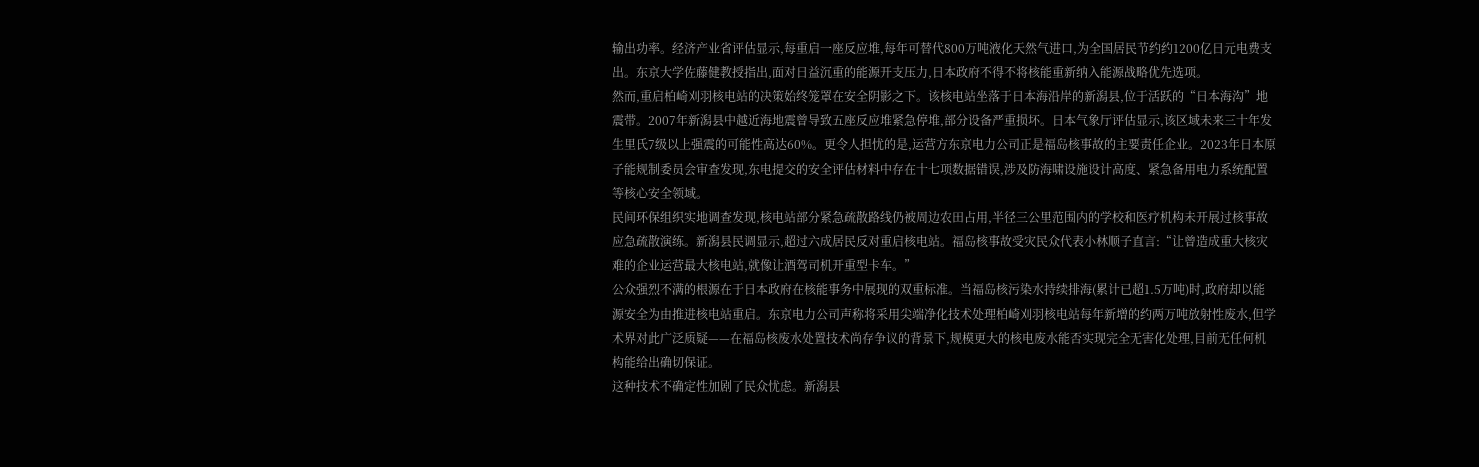输出功率。经济产业省评估显示,每重启一座反应堆,每年可替代800万吨液化天然气进口,为全国居民节约约1200亿日元电费支出。东京大学佐藤健教授指出,面对日益沉重的能源开支压力,日本政府不得不将核能重新纳入能源战略优先选项。
然而,重启柏崎刈羽核电站的决策始终笼罩在安全阴影之下。该核电站坐落于日本海沿岸的新潟县,位于活跃的“日本海沟”地震带。2007年新潟县中越近海地震曾导致五座反应堆紧急停堆,部分设备严重损坏。日本气象厅评估显示,该区域未来三十年发生里氏7级以上强震的可能性高达60%。更令人担忧的是,运营方东京电力公司正是福岛核事故的主要责任企业。2023年日本原子能规制委员会审查发现,东电提交的安全评估材料中存在十七项数据错误,涉及防海啸设施设计高度、紧急备用电力系统配置等核心安全领域。
民间环保组织实地调查发现,核电站部分紧急疏散路线仍被周边农田占用,半径三公里范围内的学校和医疗机构未开展过核事故应急疏散演练。新潟县民调显示,超过六成居民反对重启核电站。福岛核事故受灾民众代表小林顺子直言:“让曾造成重大核灾难的企业运营最大核电站,就像让酒驾司机开重型卡车。”
公众强烈不满的根源在于日本政府在核能事务中展现的双重标准。当福岛核污染水持续排海(累计已超1.5万吨)时,政府却以能源安全为由推进核电站重启。东京电力公司声称将采用尖端净化技术处理柏崎刈羽核电站每年新增的约两万吨放射性废水,但学术界对此广泛质疑——在福岛核废水处置技术尚存争议的背景下,规模更大的核电废水能否实现完全无害化处理,目前无任何机构能给出确切保证。
这种技术不确定性加剧了民众忧虑。新潟县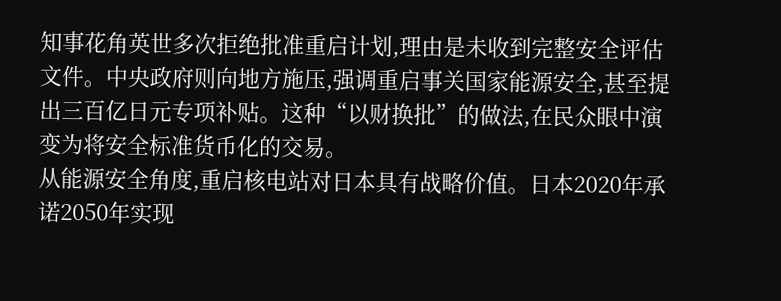知事花角英世多次拒绝批准重启计划,理由是未收到完整安全评估文件。中央政府则向地方施压,强调重启事关国家能源安全,甚至提出三百亿日元专项补贴。这种“以财换批”的做法,在民众眼中演变为将安全标准货币化的交易。
从能源安全角度,重启核电站对日本具有战略价值。日本2020年承诺2050年实现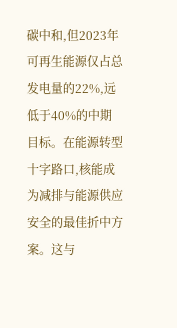碳中和,但2023年可再生能源仅占总发电量的22%,远低于40%的中期目标。在能源转型十字路口,核能成为减排与能源供应安全的最佳折中方案。这与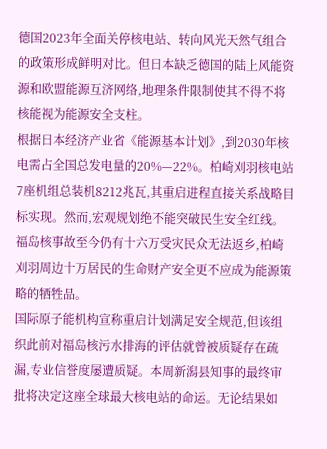德国2023年全面关停核电站、转向风光天然气组合的政策形成鲜明对比。但日本缺乏德国的陆上风能资源和欧盟能源互济网络,地理条件限制使其不得不将核能视为能源安全支柱。
根据日本经济产业省《能源基本计划》,到2030年核电需占全国总发电量的20%—22%。柏崎刈羽核电站7座机组总装机8212兆瓦,其重启进程直接关系战略目标实现。然而,宏观规划绝不能突破民生安全红线。福岛核事故至今仍有十六万受灾民众无法返乡,柏崎刈羽周边十万居民的生命财产安全更不应成为能源策略的牺牲品。
国际原子能机构宣称重启计划满足安全规范,但该组织此前对福岛核污水排海的评估就曾被质疑存在疏漏,专业信誉度屡遭质疑。本周新潟县知事的最终审批将决定这座全球最大核电站的命运。无论结果如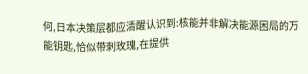何,日本决策层都应清醒认识到:核能并非解决能源困局的万能钥匙,恰似带刺玫瑰,在提供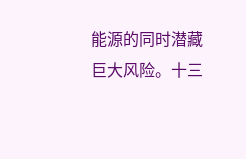能源的同时潜藏巨大风险。十三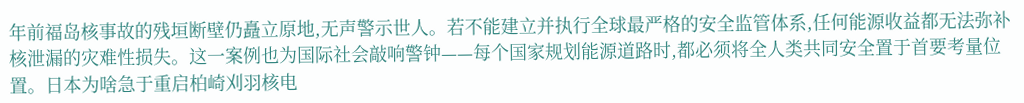年前福岛核事故的残垣断壁仍矗立原地,无声警示世人。若不能建立并执行全球最严格的安全监管体系,任何能源收益都无法弥补核泄漏的灾难性损失。这一案例也为国际社会敲响警钟——每个国家规划能源道路时,都必须将全人类共同安全置于首要考量位置。日本为啥急于重启柏崎刈羽核电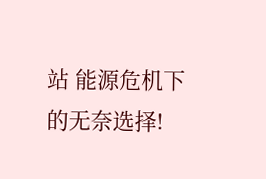站 能源危机下的无奈选择!